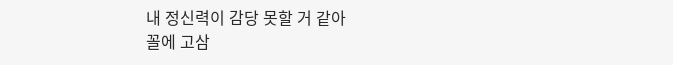내 정신력이 감당 못할 거 같아
꼴에 고삼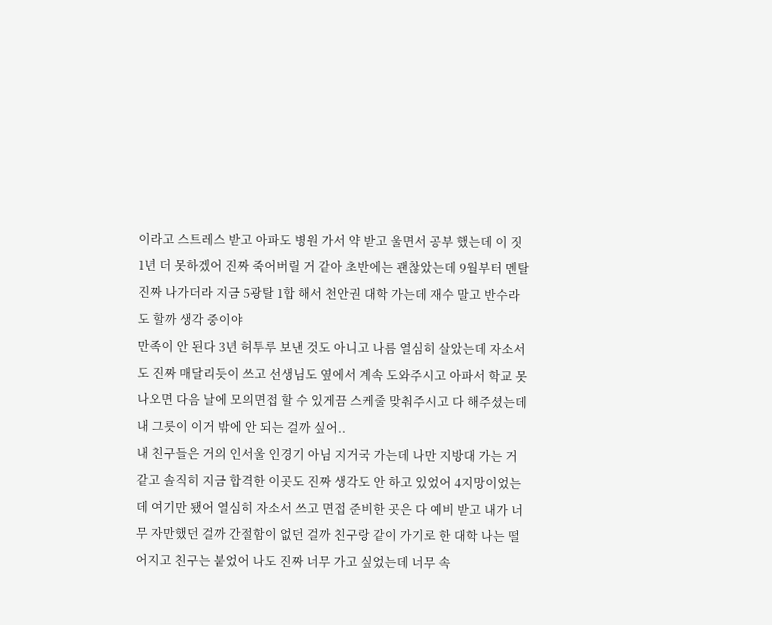이라고 스트레스 받고 아파도 병원 가서 약 받고 울면서 공부 했는데 이 짓 1년 더 못하겠어 진짜 죽어버릴 거 같아 초반에는 괜찮았는데 9월부터 멘탈 진짜 나가더라 지금 5광탈 1합 해서 천안권 대학 가는데 재수 말고 반수라도 할까 생각 중이야
만족이 안 된다 3년 허투루 보낸 것도 아니고 나름 열심히 살았는데 자소서도 진짜 매달리듯이 쓰고 선생님도 옆에서 계속 도와주시고 아파서 학교 못 나오면 다음 날에 모의면접 할 수 있게끔 스케줄 맞춰주시고 다 해주셨는데 내 그릇이 이거 밖에 안 되는 걸까 싶어..
내 친구들은 거의 인서울 인경기 아님 지거국 가는데 나만 지방대 가는 거 같고 솔직히 지금 합격한 이곳도 진짜 생각도 안 하고 있었어 4지망이었는데 여기만 됐어 열심히 자소서 쓰고 면접 준비한 곳은 다 예비 받고 내가 너무 자만했던 걸까 간절함이 없던 걸까 친구랑 같이 가기로 한 대학 나는 떨어지고 친구는 붙었어 나도 진짜 너무 가고 싶었는데 너무 속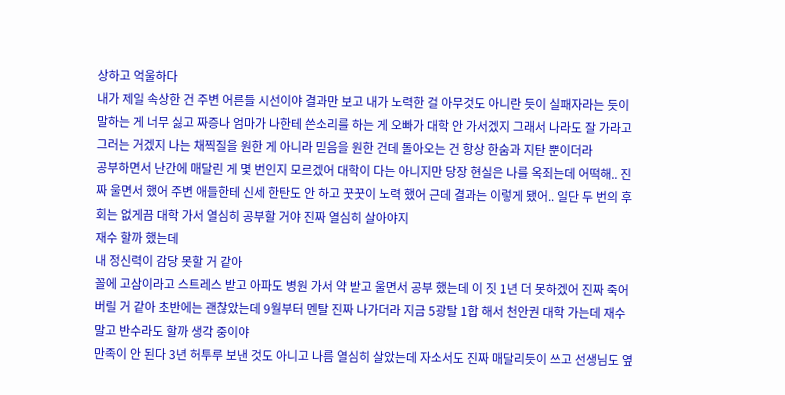상하고 억울하다
내가 제일 속상한 건 주변 어른들 시선이야 결과만 보고 내가 노력한 걸 아무것도 아니란 듯이 실패자라는 듯이 말하는 게 너무 싫고 짜증나 엄마가 나한테 쓴소리를 하는 게 오빠가 대학 안 가서겠지 그래서 나라도 잘 가라고 그러는 거겠지 나는 채찍질을 원한 게 아니라 믿음을 원한 건데 돌아오는 건 항상 한숨과 지탄 뿐이더라
공부하면서 난간에 매달린 게 몇 번인지 모르겠어 대학이 다는 아니지만 당장 현실은 나를 옥죄는데 어떡해.. 진짜 울면서 했어 주변 애들한테 신세 한탄도 안 하고 꿋꿋이 노력 했어 근데 결과는 이렇게 됐어.. 일단 두 번의 후회는 없게끔 대학 가서 열심히 공부할 거야 진짜 열심히 살아야지
재수 할까 했는데
내 정신력이 감당 못할 거 같아
꼴에 고삼이라고 스트레스 받고 아파도 병원 가서 약 받고 울면서 공부 했는데 이 짓 1년 더 못하겠어 진짜 죽어버릴 거 같아 초반에는 괜찮았는데 9월부터 멘탈 진짜 나가더라 지금 5광탈 1합 해서 천안권 대학 가는데 재수 말고 반수라도 할까 생각 중이야
만족이 안 된다 3년 허투루 보낸 것도 아니고 나름 열심히 살았는데 자소서도 진짜 매달리듯이 쓰고 선생님도 옆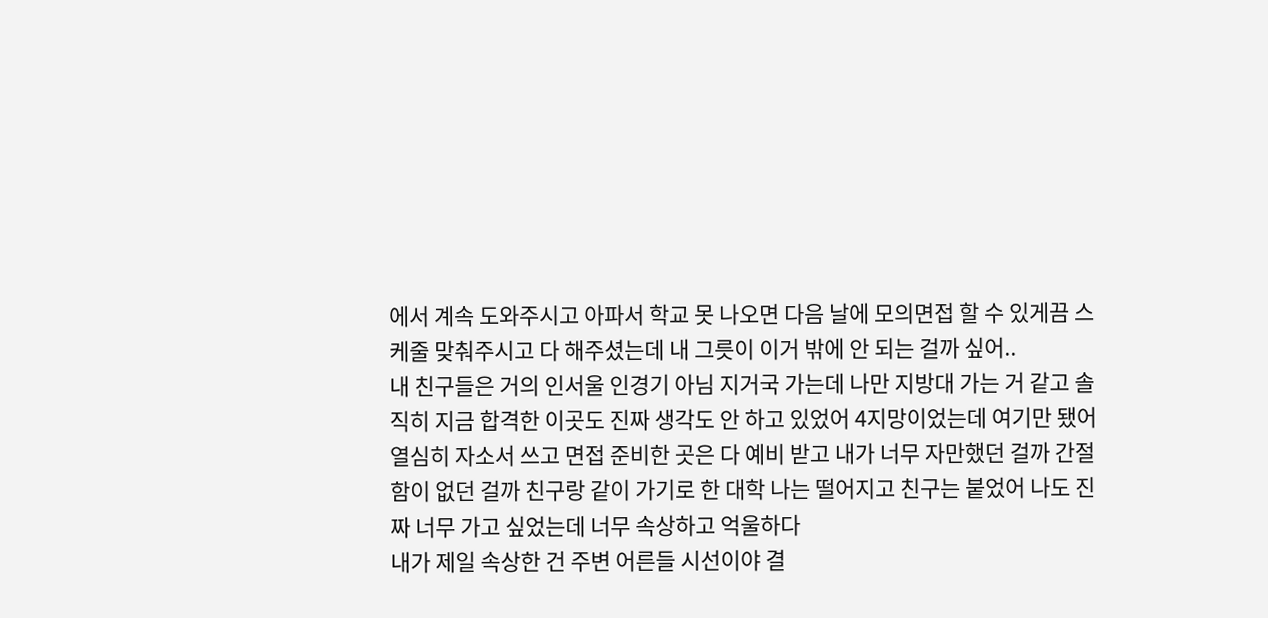에서 계속 도와주시고 아파서 학교 못 나오면 다음 날에 모의면접 할 수 있게끔 스케줄 맞춰주시고 다 해주셨는데 내 그릇이 이거 밖에 안 되는 걸까 싶어..
내 친구들은 거의 인서울 인경기 아님 지거국 가는데 나만 지방대 가는 거 같고 솔직히 지금 합격한 이곳도 진짜 생각도 안 하고 있었어 4지망이었는데 여기만 됐어 열심히 자소서 쓰고 면접 준비한 곳은 다 예비 받고 내가 너무 자만했던 걸까 간절함이 없던 걸까 친구랑 같이 가기로 한 대학 나는 떨어지고 친구는 붙었어 나도 진짜 너무 가고 싶었는데 너무 속상하고 억울하다
내가 제일 속상한 건 주변 어른들 시선이야 결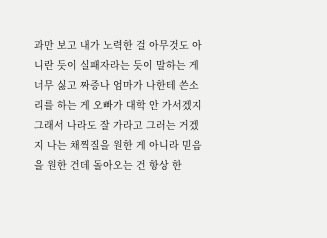과만 보고 내가 노력한 걸 아무것도 아니란 듯이 실패자라는 듯이 말하는 게 너무 싫고 짜증나 엄마가 나한테 쓴소리를 하는 게 오빠가 대학 안 가서겠지 그래서 나라도 잘 가라고 그러는 거겠지 나는 채찍질을 원한 게 아니라 믿음을 원한 건데 돌아오는 건 항상 한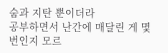숨과 지탄 뿐이더라
공부하면서 난간에 매달린 게 몇 번인지 모르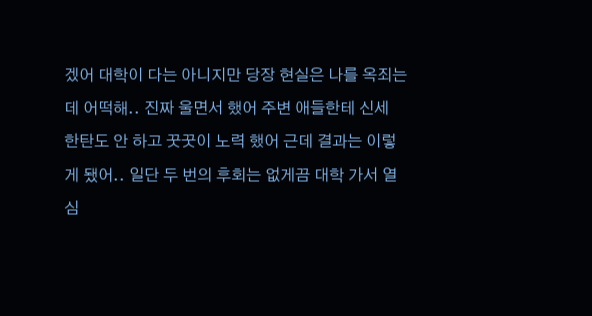겠어 대학이 다는 아니지만 당장 현실은 나를 옥죄는데 어떡해.. 진짜 울면서 했어 주변 애들한테 신세 한탄도 안 하고 꿋꿋이 노력 했어 근데 결과는 이렇게 됐어.. 일단 두 번의 후회는 없게끔 대학 가서 열심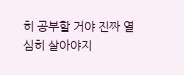히 공부할 거야 진짜 열심히 살아야지